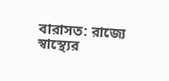বারাসত: রাজ্যে স্বাস্থ্যের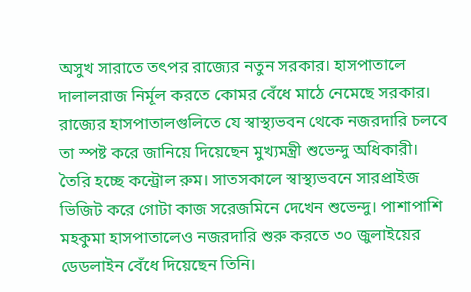অসুখ সারাতে তৎপর রাজ্যের নতুন সরকার। হাসপাতালে দালালরাজ নির্মূল করতে কোমর বেঁধে মাঠে নেমেছে সরকার। রাজ্যের হাসপাতালগুলিতে যে স্বাস্থ্যভবন থেকে নজরদারি চলবে তা স্পষ্ট করে জানিয়ে দিয়েছেন মুখ্যমন্ত্রী শুভেন্দু অধিকারী। তৈরি হচ্ছে কন্ট্রোল রুম। সাতসকালে স্বাস্থ্যভবনে সারপ্রাইজ ভিজিট করে গোটা কাজ সরেজমিনে দেখেন শুভেন্দু। পাশাপাশি মহকুমা হাসপাতালেও নজরদারি শুরু করতে ৩০ জুলাইয়ের ডেডলাইন বেঁধে দিয়েছেন তিনি।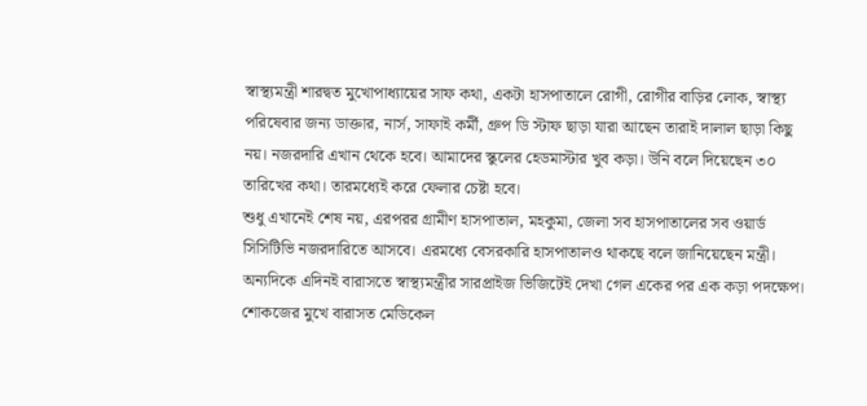স্বাস্থ্যমন্ত্রী শারদ্বত মুখোপাধ্যায়ের সাফ কথা, একটা হাসপাতালে রোগী, রোগীর বাড়ির লোক, স্বাস্থ্য পরিষেবার জন্য ডাক্তার, নার্স, সাফাই কর্মী, গ্রুপ ডি স্টাফ ছাড়া যারা আছেন তারাই দালাল ছাড়া কিছু নয়। নজরদারি এখান থেকে হবে। আমাদের স্কুলের হেডমাস্টার খুব কড়া। উনি বলে দিয়েছেন ৩০ তারিখের কথা। তারমধ্যেই করে ফেলার চেষ্টা হবে।
শুধু এখানেই শেষ নয়, এরপরর গ্রামীণ হাসপাতাল, মহকুমা, জেলা সব হাসপাতালের সব ওয়ার্ড সিসিটিভি নজরদারিতে আসবে। এরমধ্যে বেসরকারি হাসপাতালও থাকছে বলে জানিয়েছেন মন্ত্রী। অন্যদিকে এদিনই বারাসতে স্বাস্থ্যমন্ত্রীর সারপ্রাইজ ভিজিটেই দেখা গেল একের পর এক কড়া পদক্ষেপ। শোকজের মুখে বারাসত মেডিকেল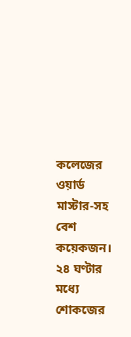কলেজের ওয়ার্ড মাস্টার-সহ বেশ কয়েকজন। ২৪ ঘণ্টার মধ্যে শোকজের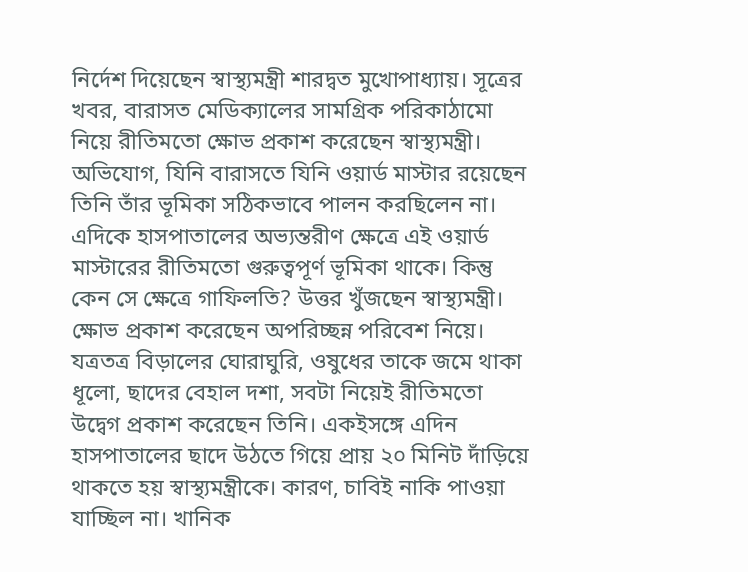নির্দেশ দিয়েছেন স্বাস্থ্যমন্ত্রী শারদ্বত মুখোপাধ্যায়। সূত্রের খবর, বারাসত মেডিক্যালের সামগ্রিক পরিকাঠামো নিয়ে রীতিমতো ক্ষোভ প্রকাশ করেছেন স্বাস্থ্যমন্ত্রী।
অভিযোগ, যিনি বারাসতে যিনি ওয়ার্ড মাস্টার রয়েছেন তিনি তাঁর ভূমিকা সঠিকভাবে পালন করছিলেন না। এদিকে হাসপাতালের অভ্যন্তরীণ ক্ষেত্রে এই ওয়ার্ড মাস্টারের রীতিমতো গুরুত্বপূর্ণ ভূমিকা থাকে। কিন্তু কেন সে ক্ষেত্রে গাফিলতি? উত্তর খুঁজছেন স্বাস্থ্যমন্ত্রী।
ক্ষোভ প্রকাশ করেছেন অপরিচ্ছন্ন পরিবেশ নিয়ে। যত্রতত্র বিড়ালের ঘোরাঘুরি, ওষুধের তাকে জমে থাকা ধূলো, ছাদের বেহাল দশা, সবটা নিয়েই রীতিমতো উদ্বেগ প্রকাশ করেছেন তিনি। একইসঙ্গে এদিন হাসপাতালের ছাদে উঠতে গিয়ে প্রায় ২০ মিনিট দাঁড়িয়ে থাকতে হয় স্বাস্থ্যমন্ত্রীকে। কারণ, চাবিই নাকি পাওয়া যাচ্ছিল না। খানিক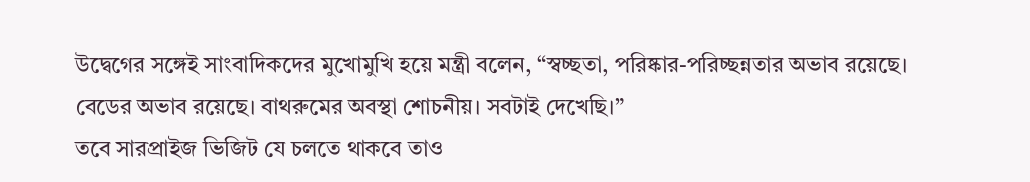উদ্বেগের সঙ্গেই সাংবাদিকদের মুখোমুখি হয়ে মন্ত্রী বলেন, “স্বচ্ছতা, পরিষ্কার-পরিচ্ছন্নতার অভাব রয়েছে। বেডের অভাব রয়েছে। বাথরুমের অবস্থা শোচনীয়। সবটাই দেখেছি।”
তবে সারপ্রাইজ ভিজিট যে চলতে থাকবে তাও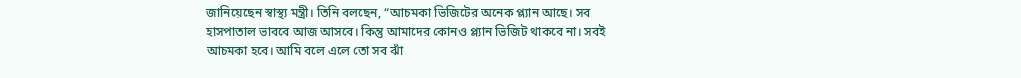জানিয়েছেন স্বাস্থ্য মন্ত্রী। তিনি বলছেন, “আচমকা ভিজিটের অনেক প্ল্যান আছে। সব হাসপাতাল ভাববে আজ আসবে। কিন্তু আমাদের কোনও প্ল্যান ভিজিট থাকবে না। সবই আচমকা হবে। আমি বলে এলে তো সব ঝাঁ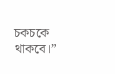চকচকে থাকবে।”